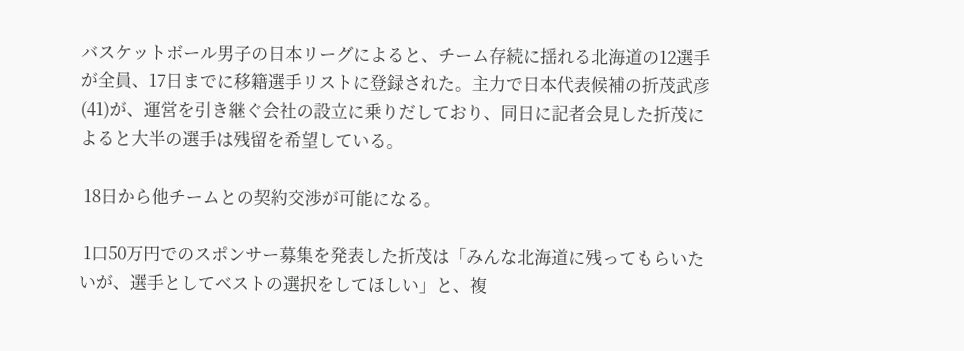バスケットボール男子の日本リーグによると、チーム存続に揺れる北海道の12選手が全員、17日までに移籍選手リストに登録された。主力で日本代表候補の折茂武彦(41)が、運営を引き継ぐ会社の設立に乗りだしており、同日に記者会見した折茂によると大半の選手は残留を希望している。

 18日から他チームとの契約交渉が可能になる。

 1口50万円でのスポンサー募集を発表した折茂は「みんな北海道に残ってもらいたいが、選手としてベストの選択をしてほしい」と、複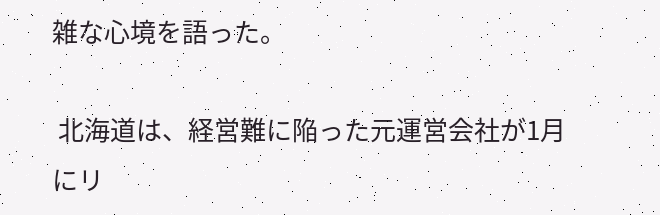雑な心境を語った。

 北海道は、経営難に陥った元運営会社が1月にリ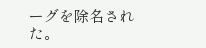ーグを除名された。